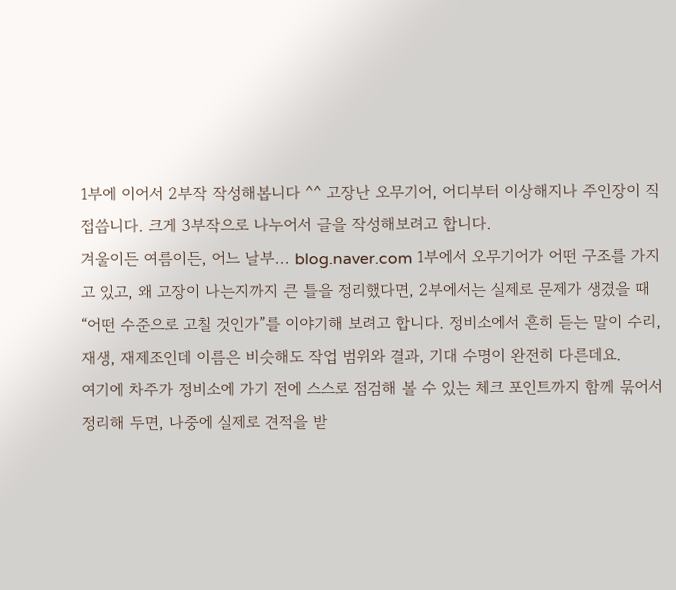1부에 이어서 2부작 작성해봅니다 ^^ 고장난 오무기어, 어디부터 이상해지나 주인장이 직접씁니다. 크게 3부작으로 나누어서 글을 작성해보려고 합니다.
겨울이든 여름이든, 어느 날부... blog.naver.com 1부에서 오무기어가 어떤 구조를 가지고 있고, 왜 고장이 나는지까지 큰 틀을 정리했다면, 2부에서는 실제로 문제가 생겼을 때 “어떤 수준으로 고칠 것인가”를 이야기해 보려고 합니다. 정비소에서 흔히 듣는 말이 수리, 재생, 재제조인데 이름은 비슷해도 작업 범위와 결과, 기대 수명이 완전히 다른데요.
여기에 차주가 정비소에 가기 전에 스스로 점검해 볼 수 있는 체크 포인트까지 함께 묶어서 정리해 두면, 나중에 실제로 견적을 받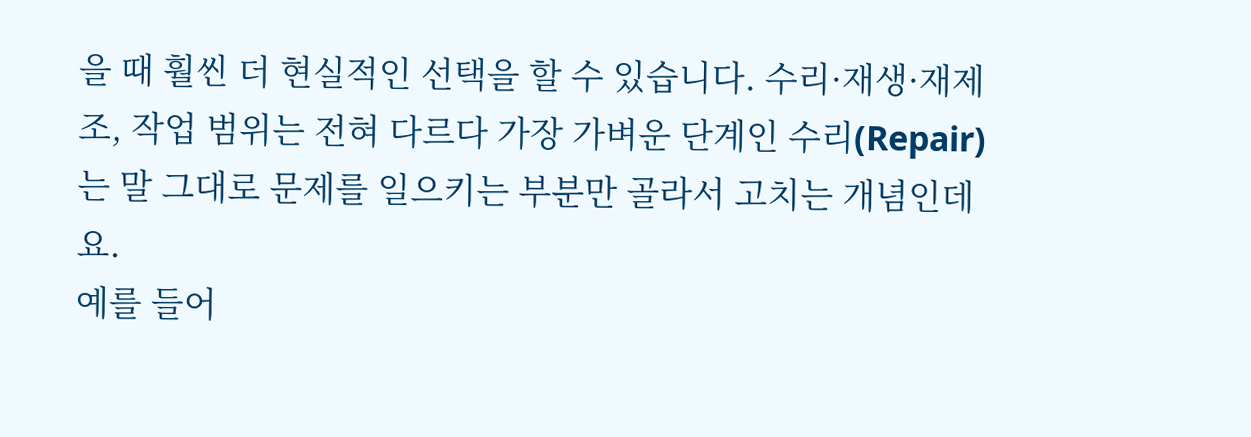을 때 훨씬 더 현실적인 선택을 할 수 있습니다. 수리·재생·재제조, 작업 범위는 전혀 다르다 가장 가벼운 단계인 수리(Repair)는 말 그대로 문제를 일으키는 부분만 골라서 고치는 개념인데요.
예를 들어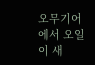오무기어에서 오일이 새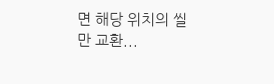면 해당 위치의 씰만 교환...